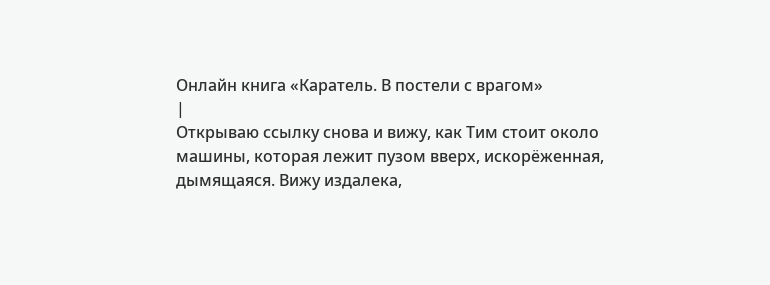Онлайн книга «Каратель. В постели с врагом»
|
Открываю ссылку снова и вижу, как Тим стоит около машины, которая лежит пузом вверх, искорёженная, дымящаяся. Вижу издалека,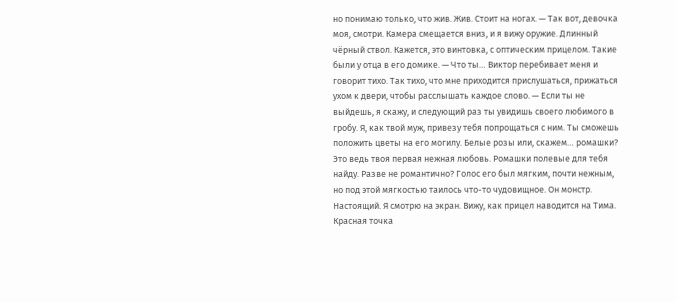но понимаю только, что жив. Жив. Стоит на ногах. — Так вот, девочка моя, смотри. Камера смещается вниз, и я вижу оружие. Длинный чёрный ствол. Кажется, это винтовка, с оптическим прицелом. Такие были у отца в его домике. — Что ты… Виктор перебивает меня и говорит тихо. Так тихо, что мне приходится прислушаться, прижаться ухом к двери, чтобы расслышать каждое слово. — Если ты не выйдешь, я скажу, и следующий раз ты увидишь своего любимого в гробу. Я, как твой муж, привезу тебя попрощаться с ним. Ты сможешь положить цветы на его могилу. Белые розы или, скажем… ромашки? Это ведь твоя первая нежная любовь. Ромашки полевые для тебя найду. Разве не романтично? Голос его был мягким, почти нежным, но под этой мягкостью таилось что-то чудовищное. Он монстр. Настоящий. Я смотрю на экран. Вижу, как прицел наводится на Тима. Красная точка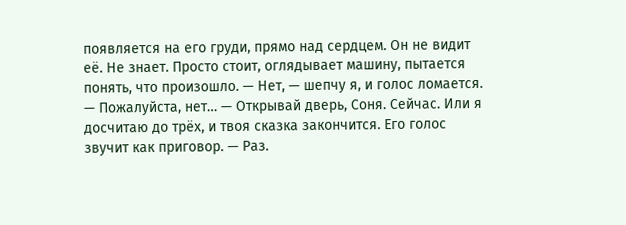появляется на его груди, прямо над сердцем. Он не видит её. Не знает. Просто стоит, оглядывает машину, пытается понять, что произошло. — Нет, — шепчу я, и голос ломается. — Пожалуйста, нет… — Открывай дверь, Соня. Сейчас. Или я досчитаю до трёх, и твоя сказка закончится. Его голос звучит как приговор. — Раз.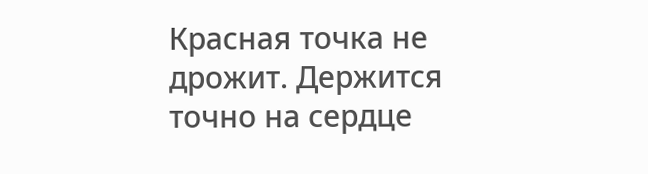Красная точка не дрожит. Держится точно на сердце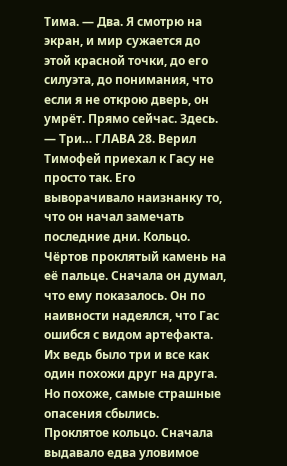Тима. — Два. Я смотрю на экран, и мир сужается до этой красной точки, до его силуэта, до понимания, что если я не открою дверь, он умрёт. Прямо сейчас. Здесь. — Три… ГЛАВА 28. Верил Тимофей приехал к Гасу не просто так. Его выворачивало наизнанку то, что он начал замечать последние дни. Кольцо. Чёртов проклятый камень на её пальце. Сначала он думал, что ему показалось. Он по наивности надеялся, что Гас ошибся с видом артефакта. Их ведь было три и все как один похожи друг на друга. Но похоже, самые страшные опасения сбылись. Проклятое кольцо. Сначала выдавало едва уловимое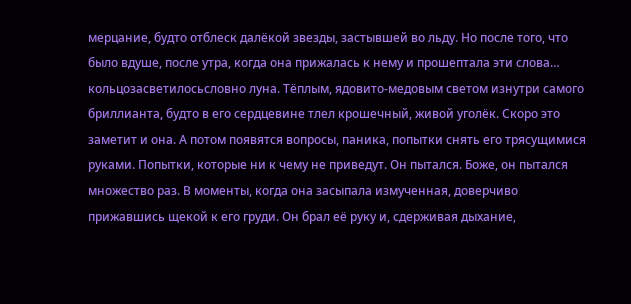мерцание, будто отблеск далёкой звезды, застывшей во льду. Но после того, что было вдуше, после утра, когда она прижалась к нему и прошептала эти слова… кольцозасветилосьсловно луна. Тёплым, ядовито-медовым светом изнутри самого бриллианта, будто в его сердцевине тлел крошечный, живой уголёк. Скоро это заметит и она. А потом появятся вопросы, паника, попытки снять его трясущимися руками. Попытки, которые ни к чему не приведут. Он пытался. Боже, он пытался множество раз. В моменты, когда она засыпала измученная, доверчиво прижавшись щекой к его груди. Он брал её руку и, сдерживая дыхание,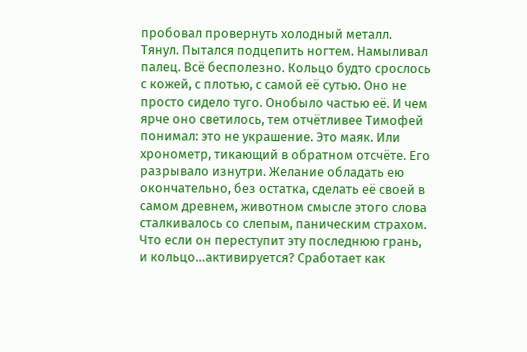пробовал провернуть холодный металл. Тянул. Пытался подцепить ногтем. Намыливал палец. Всё бесполезно. Кольцо будто срослось с кожей, с плотью, с самой её сутью. Оно не просто сидело туго. Онобыло частью её. И чем ярче оно светилось, тем отчётливее Тимофей понимал: это не украшение. Это маяк. Или хронометр, тикающий в обратном отсчёте. Его разрывало изнутри. Желание обладать ею окончательно, без остатка, сделать её своей в самом древнем, животном смысле этого слова сталкивалось со слепым, паническим страхом. Что если он переступит эту последнюю грань, и кольцо…активируется? Сработает как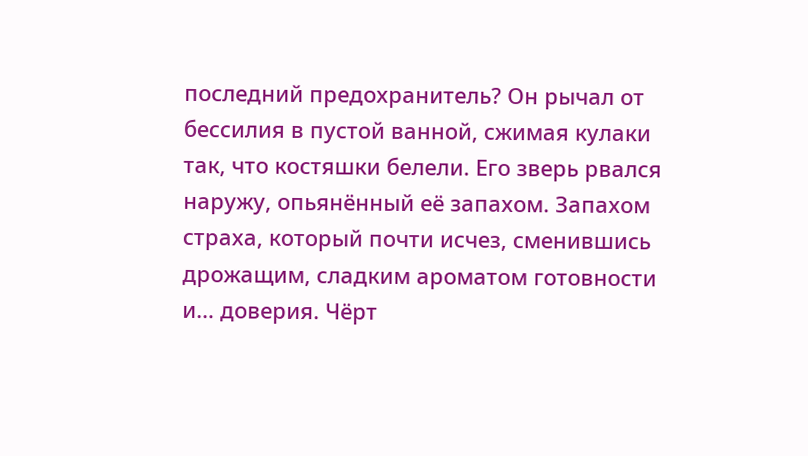последний предохранитель? Он рычал от бессилия в пустой ванной, сжимая кулаки так, что костяшки белели. Его зверь рвался наружу, опьянённый её запахом. Запахом страха, который почти исчез, сменившись дрожащим, сладким ароматом готовности и… доверия. Чёрт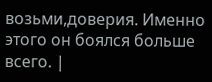возьми,доверия. Именно этого он боялся больше всего. |